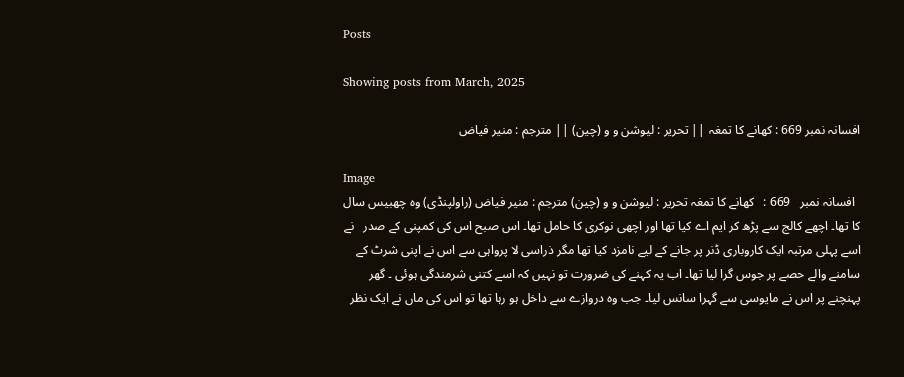Posts

Showing posts from March, 2025

افسانہ نمبر 669 : کھانے کا تمغہ || تحریر : لیوشن و و (چین) || مترجم : منیر فیاض

Image
  افسانہ نمبر   669 :   کھانے کا تمغہ تحریر : لیوشن و و (چین) مترجم : منیر فیاض (راولپنڈی) وہ چھبیس سال کا تھا۔ اچھے کالج سے پڑھ کر ایم اے کیا تھا اور اچھی نوکری کا حامل تھا۔ اس صبح اس کی کمپنی کے صدر   نے اسے پہلی مرتبہ ایک کاروباری ڈنر پر جانے کے لیے نامزد کیا تھا مگر ذراسی لا پرواہی سے اس نے اپنی شرٹ کے سامنے والے حصے پر جوس گرا لیا تھا۔ اب یہ کہنے کی ضرورت تو نہیں کہ اسے کتنی شرمندگی ہوئی ۔ گھر پہنچنے پر اس نے مایوسی سے گہرا سانس لیا۔ جب وہ دروازے سے داخل ہو رہا تھا تو اس کی ماں نے ایک نظر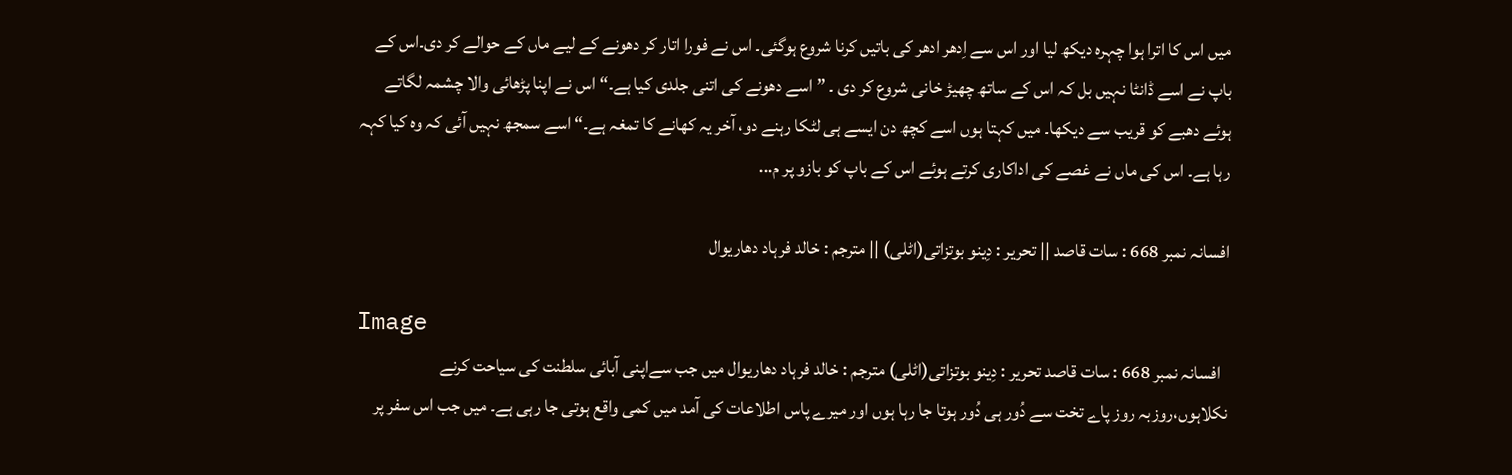میں اس کا اترا ہوا چہرہ دیکھ لیا اور اس سے اِدھر ادھر کی باتیں کرنا شروع ہوگئی۔ اس نے فورا اتار کر دھونے کے لیے ماں کے حوالے کر دی۔اس کے باپ نے اسے ڈانٹا نہیں بل کہ اس کے ساتھ چھیڑ خانی شروع کر دی ۔ ” اسے دھونے کی اتنی جلدی کیا ہے۔“ اس نے اپنا پڑھائی والا چشمہ لگاتے ہوئے دھبے کو قریب سے دیکھا۔ میں کہتا ہوں اسے کچھ دن ایسے ہی لٹکا رہنے دو، آخر یہ کھانے کا تمغہ ہے۔“ اسے سمجھ نہیں آئی کہ وہ کیا کہہ رہا ہے۔ اس کی ماں نے غصے کی اداکاری کرتے ہوئے اس کے باپ کو بازو پر م...

افسانہ نمبر 668 : سات قاصد || تحریر : دِینو بوتزاتی(اٹلی) || مترجم : خالد فرہاد دھاریوال

Image
  افسانہ نمبر 668 : سات قاصد تحریر : دِینو بوتزاتی(اٹلی) مترجم : خالد فرہاد دھاریوال میں جب سےاپنی آبائی سلطنت کی سیاحت کرنے نکلاہوں،روزبہ روز پاے تخت سے دُور ہی دُور ہوتا جا رہا ہوں اور میرے پاس اطلاعات کی آمد میں کمی واقع ہوتی جا رہی ہے۔ میں جب اس سفر پر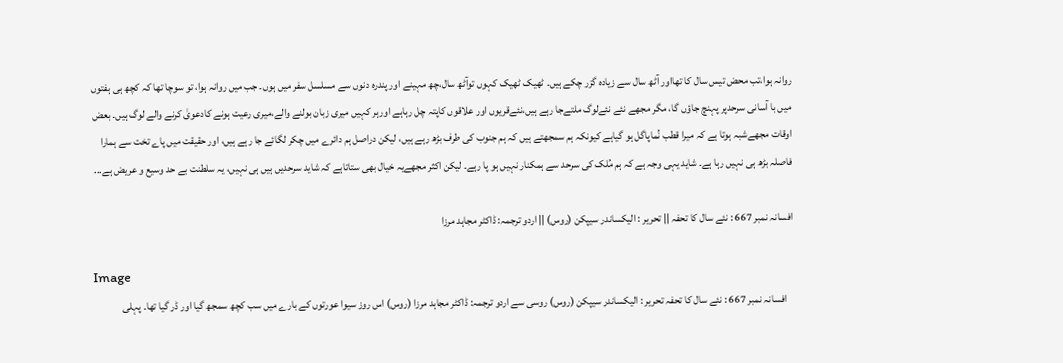روانہ ہوا،تب محض تیس سال کا تھااور آٹھ سال سے زیادہ گزر چکے ہیں۔ ٹھیک ٹھیک کہوں توآٹھ سال،چھ مہینے اور پندرہ دنوں سے مسلسل سفر میں ہوں۔ جب میں روانہ ہوا، تو سوچا تھا کہ کچھ ہی ہفتوں میں با آسانی سرحدپر پہنچ جاؤں گا، مگر مجھے نئے نئےلوگ ملتےجا رہے ہیں،نئےقریوں اور علاقوں کاپتہ چل رہاہے اورہر کہیں میری زبان بولنے والے،میری رعیت ہونے کادعویٰ کرنے والے لوگ ہیں۔ بعض اوقات مجھےشبہ ہوتا ہے کہ میرا قطب نُماپاگل ہو گیاہے کیونکہ ہم سمجھتے ہیں کہ ہم جنوب کی طرف بڑھ رہے ہیں، لیکن دراصل ہم دائرے میں چکر لگائے جا رہے ہیں، اور حقیقت میں پاے تخت سے ہمارا فاصلہ بڑھ ہی نہیں رہا ہے۔ شاید یہی وجہ ہے کہ ہم مُلک کی سرحد سے ہمکنار نہیں ہو پا رہے۔ لیکن اکثر مجھےیہ خیال بھی ستاتاہے کہ شاید سرحدیں ہیں ہی نہیں، یہ سلطنت بے حد وسیع و عریض ہے...

افسانہ نمبر 667 : نئے سال کا تحفہ || تحریر : الیکساندر سیپکن (روس) || اردو ترجمہ: ڈاکٹر مجاہد مرزا

Image
   افسانہ نمبر 667 : نئے سال کا تحفہ تحریر : الیکساندر سیپکن (روس) روسی سے اردو ترجمہ: ڈاکٹر مجاہد مرزا (روس) اس روز سیوا عورتوں کے بارے میں سب کچھ سمجھ گیا اور ڈر گیا تھا۔ پہلی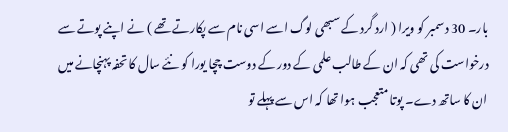بار۔ 30 دسمبر کو ویرا ( ارد گرد کے سبھی لوگ اسے اسی نام سے پکارتے تھے ) نے اپنے پوتے سے درخواست کی تھی کہ ان کے طالب علمی کے دور کے دوست چچا یورا کو نئے سال کا تحفہ پہنچانے میں ان کا ساتھ دے۔ پوتا متعجب ہوا تھا کہ اس سے پہلے تو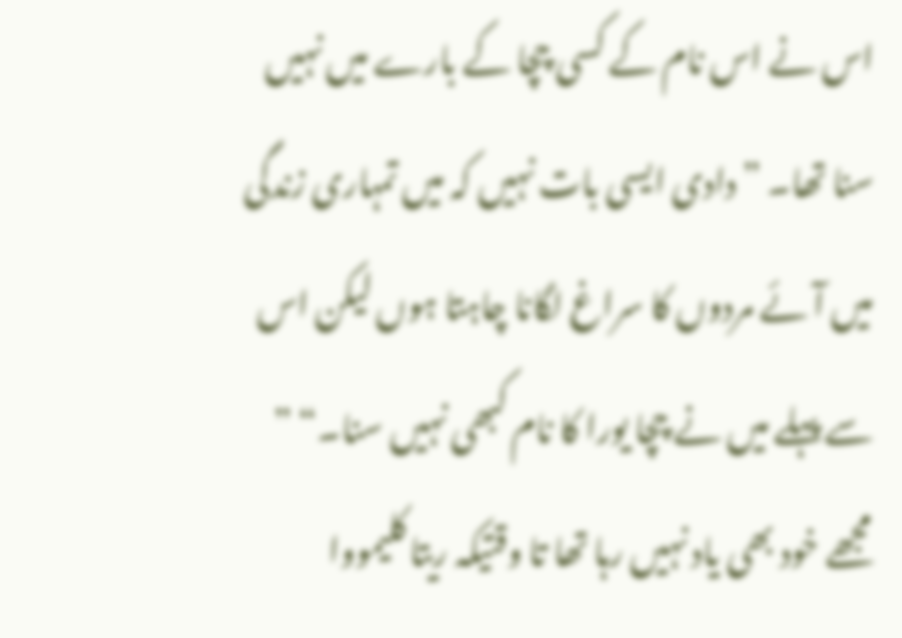اس نے اس نام کے کسی چچا کے بارے میں نہیں سنا تھا۔ ” دادی ایسی بات نہیں کہ میں تمہاری زندگی میں آئے مردوں کا سراغ لگانا چاہتا ہوں لیکن اس سے پہلے میں نے چچا یورا کا نام کبھی نہیں سنا۔“ ” مجھے خود بھی یاد نہیں رہا تھا تا وقتیکہ ریتا کلیمووا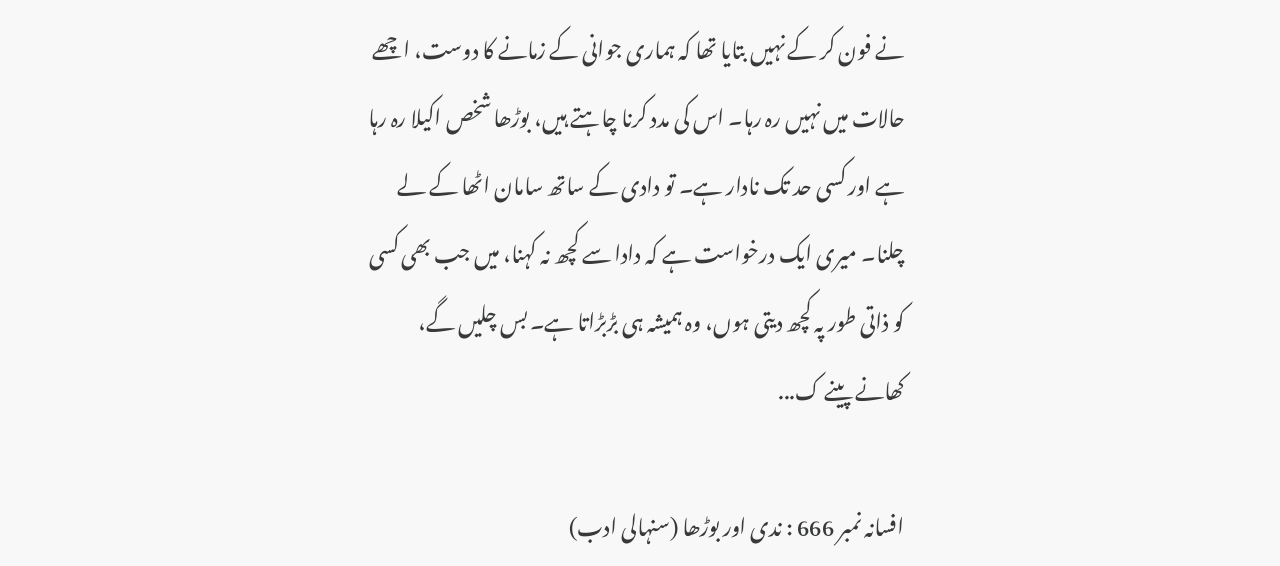نے فون کر کے نہیں بتایا تھا کہ ہماری جوانی کے زمانے کا دوست، اچھے حالات میں نہیں رہ رہا۔ اس کی مدد کرنا چاہتے ہیں، بوڑھا شخص اکیلا رہ رہا ہے اور کسی حد تک نادار ہے۔ تو دادی کے ساتھ سامان اٹھا کے لے چلنا۔ میری ایک درخواست ہے کہ دادا سے کچھ نہ کہنا، میں جب بھی کسی کو ذاتی طور پہ کچھ دیتی ہوں، وہ ہمیشہ ہی بڑبڑاتا ہے۔ بس چلیں گے، کھانے پینے ک...

افسانہ نمبر 666 : ندی اور بوڑھا (سنہالی ادب)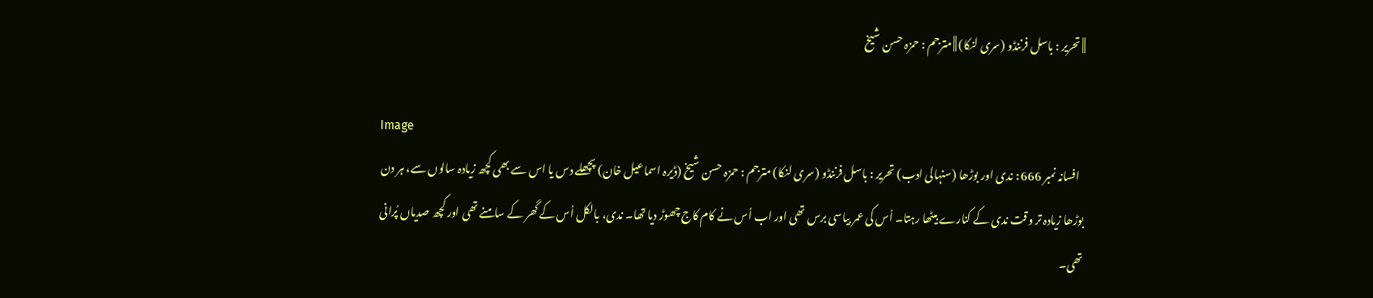|| تحریر : باسل فرننڈو (سری لنکا) || مترجم : حمزہ حسن شیخ

Image
  افسانہ نمبر 666 : ندی اور بوڑھا (سنہالی ادب) تحریر : باسل فرننڈو (سری لنکا) مترجم : حمزہ حسن شیخ (ڈیرہ اسماعیل خان) پچھلے دس یا اس سے بھی کچھ زیادہ سالوں سے، ہر دن بوڑھا زیادہ تر وقت ندی کے کنارے بیٹھا رہتا۔ اُس کی عمر بیاسی برس تھی اور اب اُس نے کام کاج چھوڑ دیا تھا۔ ندی، بالکل اُس کے گھر کے سامنے تھی اور کچھ صدیاں پُرانی تھی۔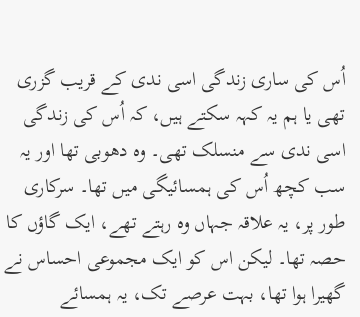اُس کی ساری زندگی اسی ندی کے قریب گزری تھی یا ہم یہ کہہ سکتے ہیں، کہ اُس کی زندگی اسی ندی سے منسلک تھی۔ وہ دھوبی تھا اور یہ سب کچھ اُس کی ہمسائیگی میں تھا۔ سرکاری طور پر، یہ علاقہ جہاں وہ رہتے تھے، ایک گاؤں کا حصہ تھا۔ لیکن اس کو ایک مجموعی احساس نے گھیرا ہوا تھا، بہت عرصے تک، یہ ہمسائے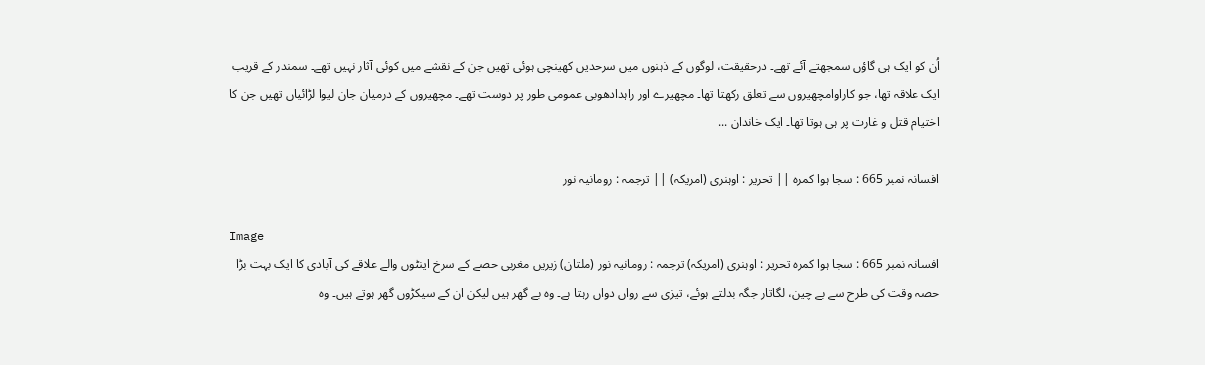اُن کو ایک ہی گاؤں سمجھتے آئے تھے۔ درحقیقت، لوگوں کے ذہنوں میں سرحدیں کھینچی ہوئی تھیں جن کے نقشے میں کوئی آثار نہیں تھے۔ سمندر کے قریب ایک علاقہ تھا، جو کاراوامچھیروں سے تعلق رکھتا تھا۔ مچھیرے اور راہدادھوبی عمومی طور پر دوست تھے۔ مچھیروں کے درمیان جان لیوا لڑائیاں تھیں جن کا اختیام قتل و غارت پر ہی ہوتا تھا۔ ایک خاندان ...

افسانہ نمبر 665 : سجا ہوا کمرہ || تحریر : اوہنری (امریکہ) || ترجمہ : رومانیہ نور

Image
افسانہ نمبر 665 : سجا ہوا کمرہ تحریر : اوہنری (امریکہ) ترجمہ : رومانیہ نور (ملتان) زیریں مغربی حصے کے سرخ اینٹوں والے علاقے کی آبادی کا ایک بہت بڑا حصہ وقت کی طرح سے بے چین، لگاتار جگہ بدلتے ہوئے، تیزی سے رواں دواں رہتا ہے۔ وہ بے گھر ہیں لیکن ان کے سیکڑوں گھر ہوتے ہیں۔ وہ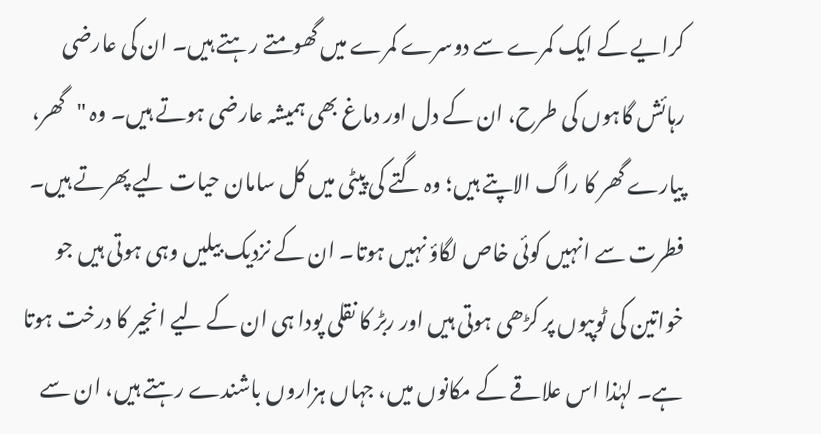کرایے کے ایک کمرے سے دوسرے کمرے میں گھومتے رہتے ہیں۔ ان کی عارضی رہائش گاہوں کی طرح، ان کے دل اور دماغ بھی ہمیشہ عارضی ہوتے ہیں۔ وہ "گھر، پیارے گھر کا راگ الاپتے ہیں؛ وہ گتے کی پیٹی میں کل سامان حیات لیے پھرتے ہیں۔ فطرت سے انہیں کوئی خاص لگاؤ نہیں ہوتا۔ ان کے نزدیک بیلیں وہی ہوتی ہیں جو خواتین کی ٹوپیوں پر کڑھی ہوتی ہیں اور ربڑ کا نقلی پودا ہی ان کے لیے انجیر کا درخت ہوتا ہے۔ لہٰذا اس علاقے کے مکانوں میں، جہاں ہزاروں باشندے رہتے ہیں، ان سے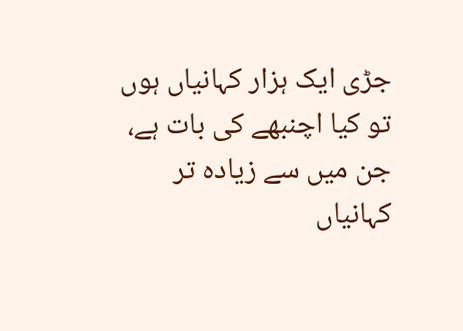جڑی ایک ہزار کہانیاں ہوں تو کیا اچنبھے کی بات ہے، جن میں سے زیادہ تر کہانیاں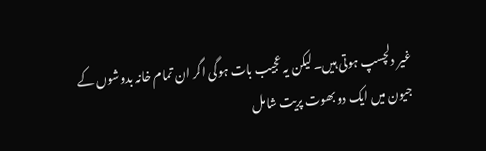غیر دلچسپ ہوتی ہیں۔ لیکن یہ عجیب بات ہوگی اگر ان تمام خانہ بدوشوں کے جیون میں ایک دو بھوت پریت شامل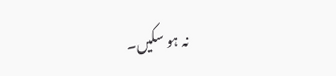نہ ہو سکیں۔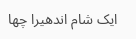ایک شام اندھیرا چھا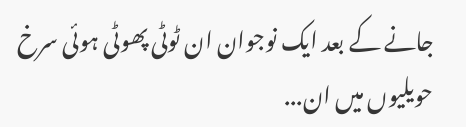جانے کے بعد ایک نوجوان ان ٹوٹی پھوٹی ہوئی سرخ حویلیوں میں ان...